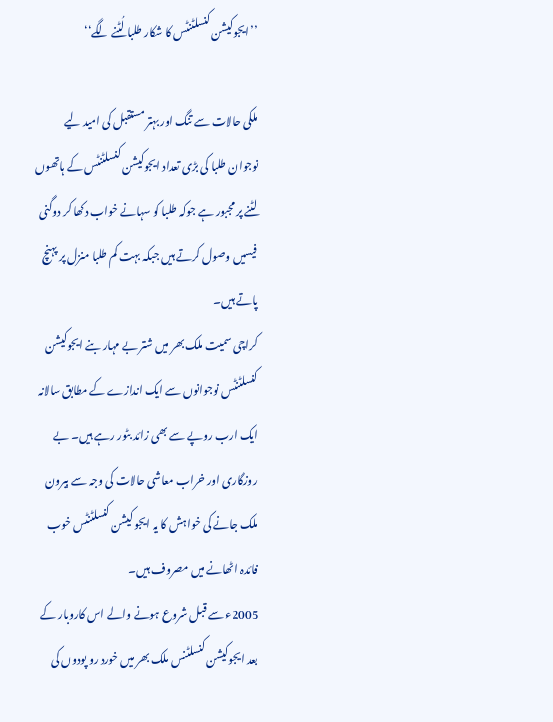’’ایجوکیشن کنسلٹنٹس کا شکار طلبا لُٹنے لگے‘‘

ملکی حالات سے تنگ اور بہتر مستقبل کی امید لیے نوجوان طلبا کی بڑی تعداد ایجوکیشن کنسلٹنٹس کے ہاتھوں لٹنے پر مجبور ہے جوکہ طلبا کو سہانے خواب دکھا کر دوگنی فیسیں وصول کرتے ہیں جبکہ بہت کم طلبا منزل پر پہنچ پاتے ہیں۔
کراچی سمیت ملک بھر میں شتر بے مہار بنے ایجوکیشن کنسلٹنٹس نوجوانوں سے ایک اندازے کے مطابق سالانہ ایک ارب روپے سے بھی زائد بٹور رہے ہیں۔ بے روزگاری اور خراب معاشی حالات کی وجہ سے بیرون ملک جانے کی خواہش کا یہ ایجو کیشن کنسلٹنٹس خوب فائدہ اٹھانے میں مصروف ہیں۔
2005ء سے قبل شروع ہونے والے اس کاروبار کے بعد ایجوکیشن کنسلٹنس ملک بھر میں خورد رو پودوں کی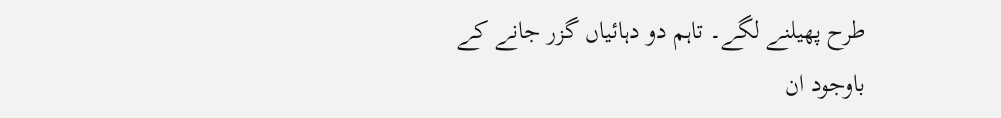طرح پھیلنے لگے۔ تاہم دو دہائیاں گزر جانے کے باوجود ان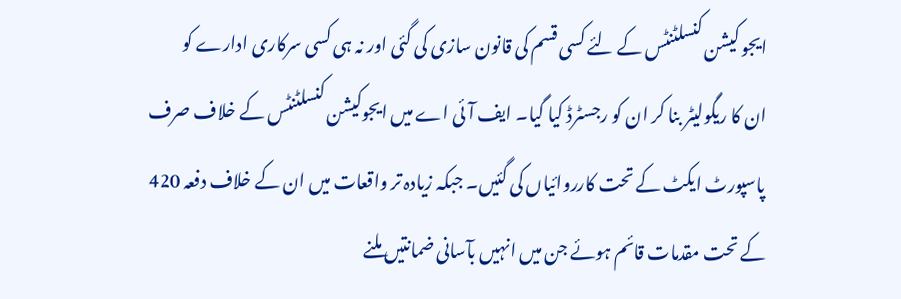ایجو کیشن کنسلٹنٹس کے لئے کسی قسم کی قانون سازی کی گئی اور نہ ہی کسی سرکاری ادارے کو ان کا ریگولیٹر بنا کر ان کو رجسٹرڈ کیا گیا۔ ایف آئی اے میں ایجوکیشن کنسلٹنٹس کے خلاف صرف پاسپورٹ ایکٹ کے تحت کارروائیاں کی گئیں۔ جبکہ زیادہ تر واقعات میں ان کے خلاف دفعہ 420 کے تحت مقدمات قائم ہوئے جن میں انہیں بآسانی ضمانتیں ملنے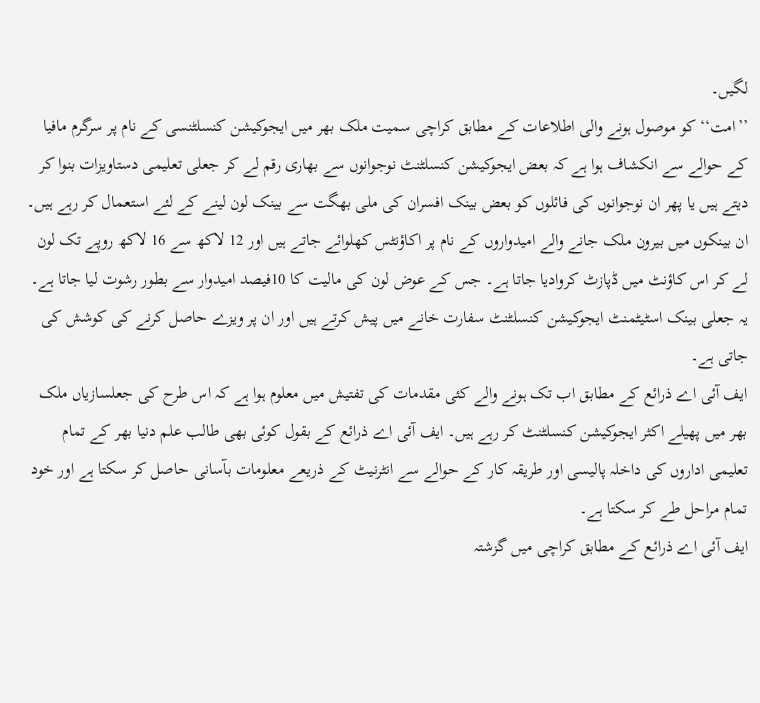لگیں۔
’’امت‘‘ کو موصول ہونے والی اطلاعات کے مطابق کراچی سمیت ملک بھر میں ایجوکیشن کنسلٹنسی کے نام پر سرگرم مافیا کے حوالے سے انکشاف ہوا ہے کہ بعض ایجوکیشن کنسلٹنٹ نوجوانوں سے بھاری رقم لے کر جعلی تعلیمی دستاویزات بنوا کر دیتے ہیں یا پھر ان نوجوانوں کی فائلوں کو بعض بینک افسران کی ملی بھگت سے بینک لون لینے کے لئے استعمال کر رہے ہیں۔ ان بینکوں میں بیرون ملک جانے والے امیدواروں کے نام پر اکاؤنٹس کھلوائے جاتے ہیں اور 12 لاکھ سے 16 لاکھ روپے تک لون لے کر اس کاؤنٹ میں ڈپازٹ کروادیا جاتا ہے۔ جس کے عوض لون کی مالیت کا 10فیصد امیدوار سے بطور رشوت لیا جاتا ہے۔ یہ جعلی بینک اسٹیٹمنٹ ایجوکیشن کنسلٹنٹ سفارت خانے میں پیش کرتے ہیں اور ان پر ویزے حاصل کرنے کی کوشش کی جاتی ہے۔
ایف آئی اے ذرائع کے مطابق اب تک ہونے والے کئی مقدمات کی تفتیش میں معلوم ہوا ہے کہ اس طرح کی جعلسازیاں ملک بھر میں پھیلے اکثر ایجوکیشن کنسلٹنٹ کر رہے ہیں۔ ایف آئی اے ذرائع کے بقول کوئی بھی طالب علم دنیا بھر کے تمام تعلیمی اداروں کی داخلہ پالیسی اور طریقہ کار کے حوالے سے انٹرنیٹ کے ذریعے معلومات بآسانی حاصل کر سکتا ہے اور خود تمام مراحل طے کر سکتا ہے۔
ایف آئی اے ذرائع کے مطابق کراچی میں گزشتہ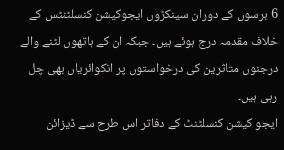6 برسوں کے دوران سینکڑوں ایجوکیشن کنسلٹنٹس کے خلاف مقدمہ درج ہوئے ہیں۔ جبکہ ان کے ہاتھوں لٹنے والے درجنوں متاثرین کی درخواستوں پر انکوائریاں بھی چل رہی ہیں۔
ایجو کیشن کنسلٹنٹ کے دفاتر اس طرح سے ڈیزائن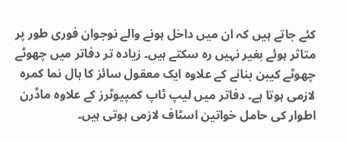کئے جاتے ہیں کہ ان میں داخل ہونے والے نوجوان فوری طور پر متاثر ہوئے بغیر نہیں رہ سکتے ہیں۔ زیادہ تر دفاتر میں چھوٹے چھوٹے کیبن بنانے کے علاوہ ایک معقول سائز کا ہال نما کمرہ لازمی ہوتا ہے۔ دفاتر میں لیپ ٹاپ کمپیوٹرز کے علاوہ ماڈرن اطوار کی حامل خواتین اسٹاف لازمی ہوتی ہیں۔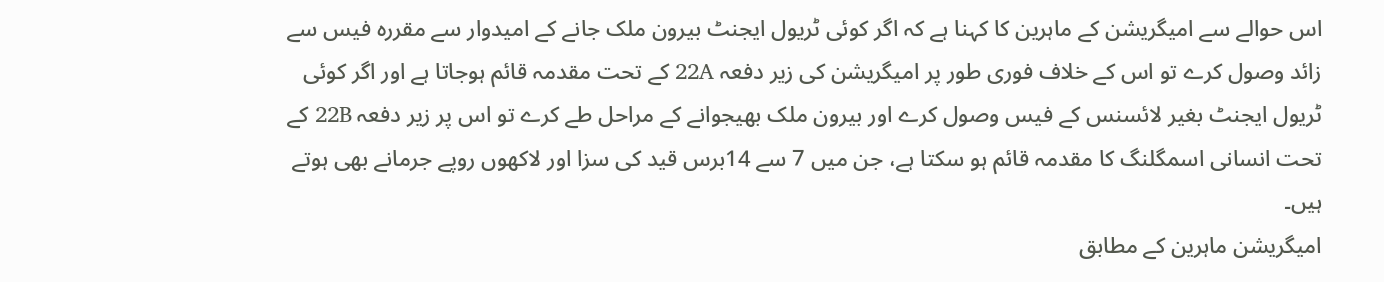اس حوالے سے امیگریشن کے ماہرین کا کہنا ہے کہ اگر کوئی ٹریول ایجنٹ بیرون ملک جانے کے امیدوار سے مقررہ فیس سے زائد وصول کرے تو اس کے خلاف فوری طور پر امیگریشن کی زیر دفعہ 22A کے تحت مقدمہ قائم ہوجاتا ہے اور اگر کوئی ٹریول ایجنٹ بغیر لائسنس کے فیس وصول کرے اور بیرون ملک بھیجوانے کے مراحل طے کرے تو اس پر زیر دفعہ 22B کے تحت انسانی اسمگلنگ کا مقدمہ قائم ہو سکتا ہے، جن میں 7 سے 14برس قید کی سزا اور لاکھوں روپے جرمانے بھی ہوتے ہیں۔
امیگریشن ماہرین کے مطابق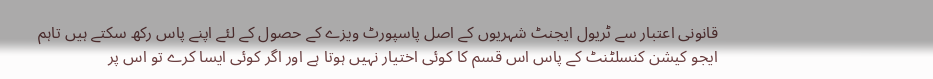قانونی اعتبار سے ٹریول ایجنٹ شہریوں کے اصل پاسپورٹ ویزے کے حصول کے لئے اپنے پاس رکھ سکتے ہیں تاہم ایجو کیشن کنسلٹنٹ کے پاس اس قسم کا کوئی اختیار نہیں ہوتا ہے اور اگر کوئی ایسا کرے تو اس پر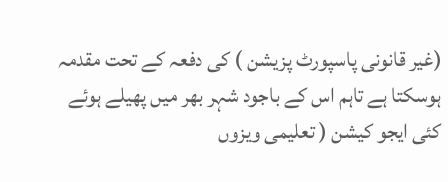(غیر قانونی پاسپورٹ پزیشن ) کی دفعہ کے تحت مقدمہ ہوسکتا ہے تاہم اس کے باجود شہر بھر میں پھیلے ہوئے کئی ایجو کیشن ( تعلیمی ویزوں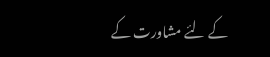کے لئے مشاورت کے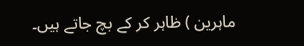ماہرین ) ظاہر کر کے بچ جاتے ہیں۔